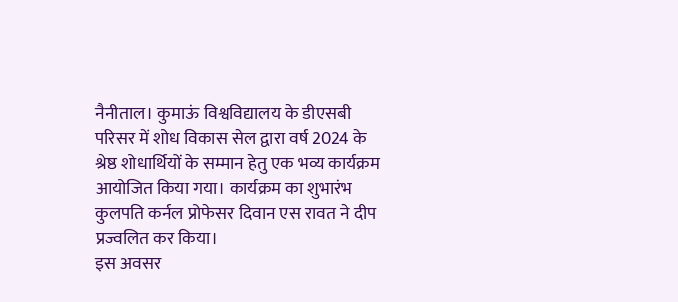नैनीताल। कुमाऊं विश्वविद्यालय के डीएसबी परिसर में शोध विकास सेल द्वारा वर्ष 2024 के श्रेष्ठ शोधार्थियों के सम्मान हेतु एक भव्य कार्यक्रम आयोजित किया गया। कार्यक्रम का शुभारंभ कुलपति कर्नल प्रोफेसर दिवान एस रावत ने दीप प्रज्वलित कर किया।
इस अवसर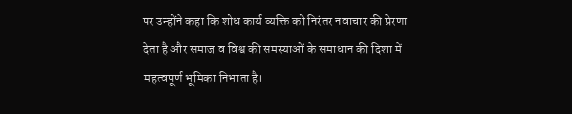पर उन्होंने कहा कि शोध कार्य व्यक्ति को निरंतर नवाचार की प्रेरणा देता है और समाज व विश्व की समस्याओं के समाधान की दिशा में महत्वपूर्ण भूमिका निभाता है।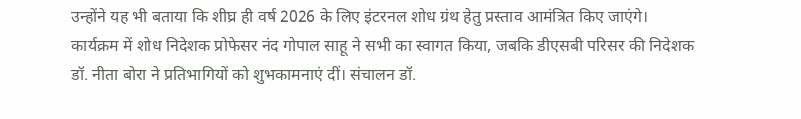उन्होंने यह भी बताया कि शीघ्र ही वर्ष 2026 के लिए इंटरनल शोध ग्रंथ हेतु प्रस्ताव आमंत्रित किए जाएंगे।
कार्यक्रम में शोध निदेशक प्रोफेसर नंद गोपाल साहू ने सभी का स्वागत किया, जबकि डीएसबी परिसर की निदेशक डॉ. नीता बोरा ने प्रतिभागियों को शुभकामनाएं दीं। संचालन डॉ.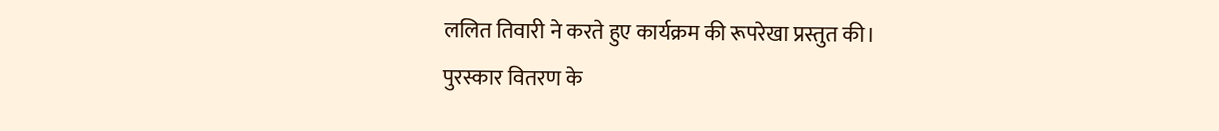ललित तिवारी ने करते हुए कार्यक्रम की रूपरेखा प्रस्तुत की।
पुरस्कार वितरण के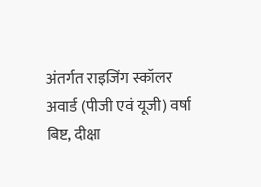अंतर्गत राइजिंग स्कॉलर अवार्ड (पीजी एवं यूजी) वर्षा बिष्ट, दीक्षा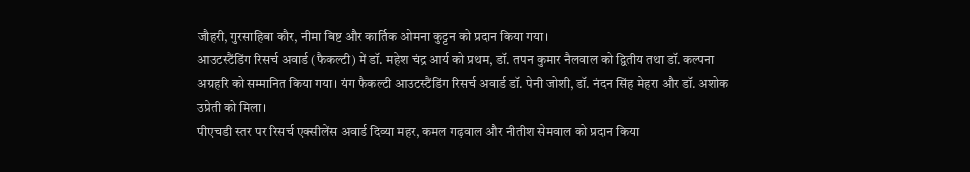जौहरी, गुरसाहिबा कौर, नीमा बिष्ट और कार्तिक ओमना कुट्टन को प्रदान किया गया।
आउटस्टैंडिंग रिसर्च अवार्ड (फैकल्टी) में डॉ. महेश चंद्र आर्य को प्रथम, डॉ. तपन कुमार नैलवाल को द्वितीय तथा डॉ. कल्पना अग्रहरि को सम्मानित किया गया। यंग फैकल्टी आउटस्टैंडिंग रिसर्च अवार्ड डॉ. पेनी जोशी, डॉ. नंदन सिंह मेहरा और डॉ. अशोक उप्रेती को मिला।
पीएचडी स्तर पर रिसर्च एक्सीलेंस अवार्ड दिव्या महर, कमल गढ़वाल और नीतीश सेमवाल को प्रदान किया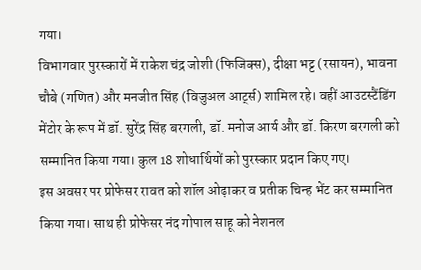गया।
विभागवार पुरस्कारों में राकेश चंद्र जोशी (फिजिक्स), दीक्षा भट्ट (रसायन), भावना चौबे (गणित) और मनजीत सिंह (विजुअल आर्ट्स) शामिल रहे। वहीं आउटस्टैंडिंग मेंटोर के रूप में डॉ. सुरेंद्र सिंह बरगली, डॉ. मनोज आर्य और डॉ. किरण बरगली को सम्मानित किया गया। कुल 18 शोधार्थियों को पुरस्कार प्रदान किए गए।
इस अवसर पर प्रोफेसर रावत को शॉल ओढ़ाकर व प्रतीक चिन्ह भेंट कर सम्मानित किया गया। साथ ही प्रोफेसर नंद गोपाल साहू को नेशनल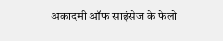अकादमी ऑफ साइंसेज के फेलो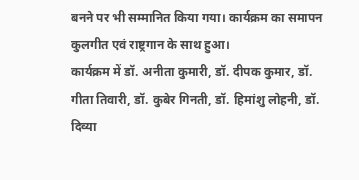बनने पर भी सम्मानित किया गया। कार्यक्रम का समापन कुलगीत एवं राष्ट्रगान के साथ हुआ।
कार्यक्रम में डॉ. अनीता कुमारी, डॉ. दीपक कुमार, डॉ. गीता तिवारी, डॉ. कुबेर गिनती, डॉ. हिमांशु लोहनी, डॉ. दिव्या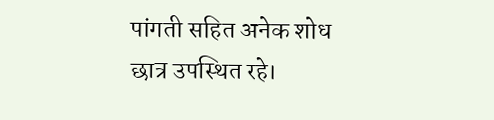पांगती सहित अनेक शोध छात्र उपस्थित रहे।